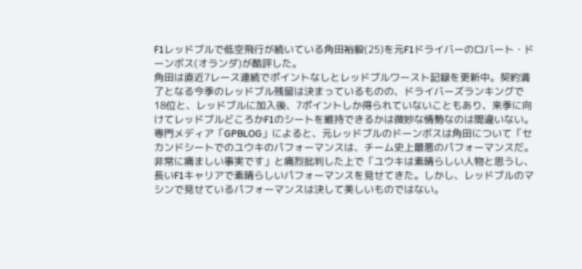F1レッドブルで低空飛行が続いている角田裕毅(25)を元F1ドライバーのロバート・ドーンボス(オランダ)が酷評した。
角田は直近7レース連続でポイントなしとレッドブルワースト記録を更新中。契約満了となる今季のレッドブル残留は決まっているものの、ドライバーズランキングで18位と、レッドブルに加入後、7ポイントしか得られていないこともあり、来季に向けてレッドブルどころかF1のシートを維持できるかは微妙な情勢なのは間違いない。
専門メディア「GPBLOG」によると、元レッドブルのドーンボスは角田について「セカンドシートでのユウキのパフォーマンスは、チーム史上最悪のパフォーマンスだ。非常に痛ましい事実です」と痛烈批判した上で「ユウキは素晴らしい人物と思うし、長いF1キャリアで素晴らしいパフォーマンスを見せてきた。しかし、レッドブルのマシンで見せているパフォーマンスは決して美しいものではない。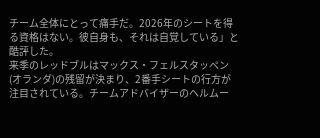チーム全体にとって痛手だ。2026年のシートを得る資格はない。彼自身も、それは自覚している」と酷評した。
来季のレッドブルはマックス・フェルスタッペン(オランダ)の残留が決まり、2番手シートの行方が注目されている。チームアドバイザーのヘルムー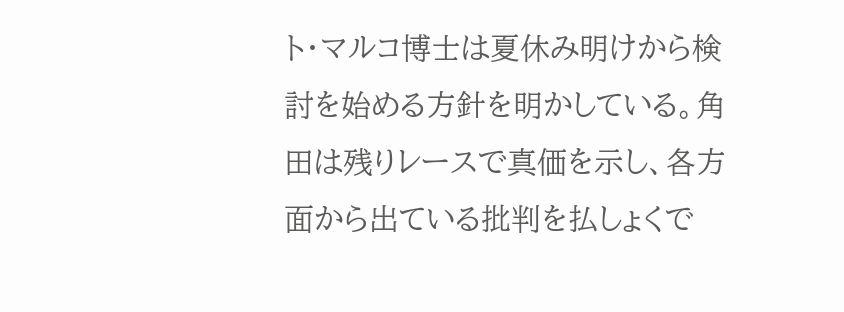ト・マルコ博士は夏休み明けから検討を始める方針を明かしている。角田は残りレースで真価を示し、各方面から出ている批判を払しょくで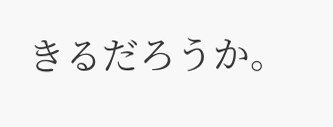きるだろうか。